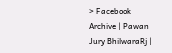> Facebook Archive | Pawan Jury BhilwaraRj |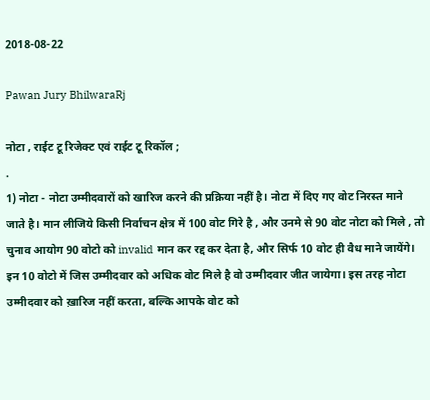2018-08-22

Pawan Jury BhilwaraRj

नोटा , राईट टू रिजेक्ट एवं राईट टू रिकॉल ;
.
1) नोटा - नोटा उम्मीदवारों को खारिज करने की प्रक्रिया नहीं है। नोटा में दिए गए वोट निरस्त माने जाते है। मान लीजिये किसी निर्वाचन क्षेत्र में 100 वोट गिरे है , और उनमे से 90 वोट नोटा को मिले , तो चुनाव आयोग 90 वोटो को invalid मान कर रद्द कर देता है, और सिर्फ 10 वोट ही वैध माने जायेंगे। इन 10 वोटो में जिस उम्मीदवार को अधिक वोट मिले है वो उम्मीदवार जीत जायेगा। इस तरह नोटा उम्मीदवार को ख़ारिज नहीं करता, बल्कि आपके वोट को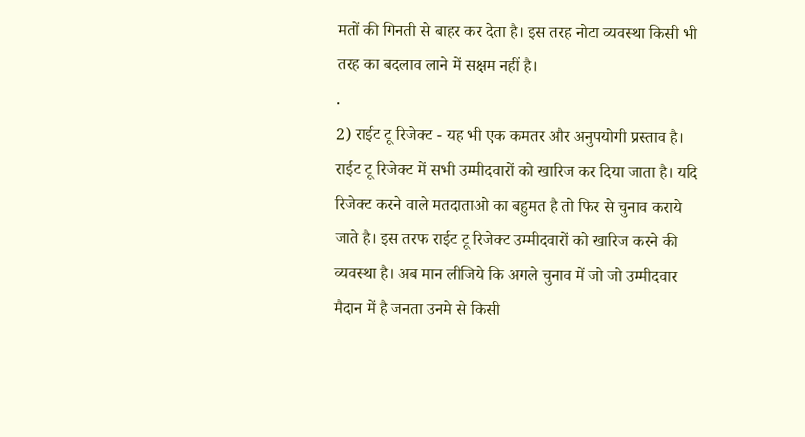मतों की गिनती से बाहर कर देता है। इस तरह नोटा व्यवस्था किसी भी तरह का बदलाव लाने में सक्षम नहीं है।
.
2) राईट टू रिजेक्ट - यह भी एक कमतर और अनुपयोगी प्रस्ताव है। राईट टू रिजेक्ट में सभी उम्मीदवारों को खारिज कर दिया जाता है। यदि रिजेक्ट करने वाले मतदाताओ का बहुमत है तो फिर से चुनाव कराये जाते है। इस तरफ राईट टू रिजेक्ट उम्मीदवारों को खारिज करने की व्यवस्था है। अब मान लीजिये कि अगले चुनाव में जो जो उम्मीदवार मैदान में है जनता उनमे से किसी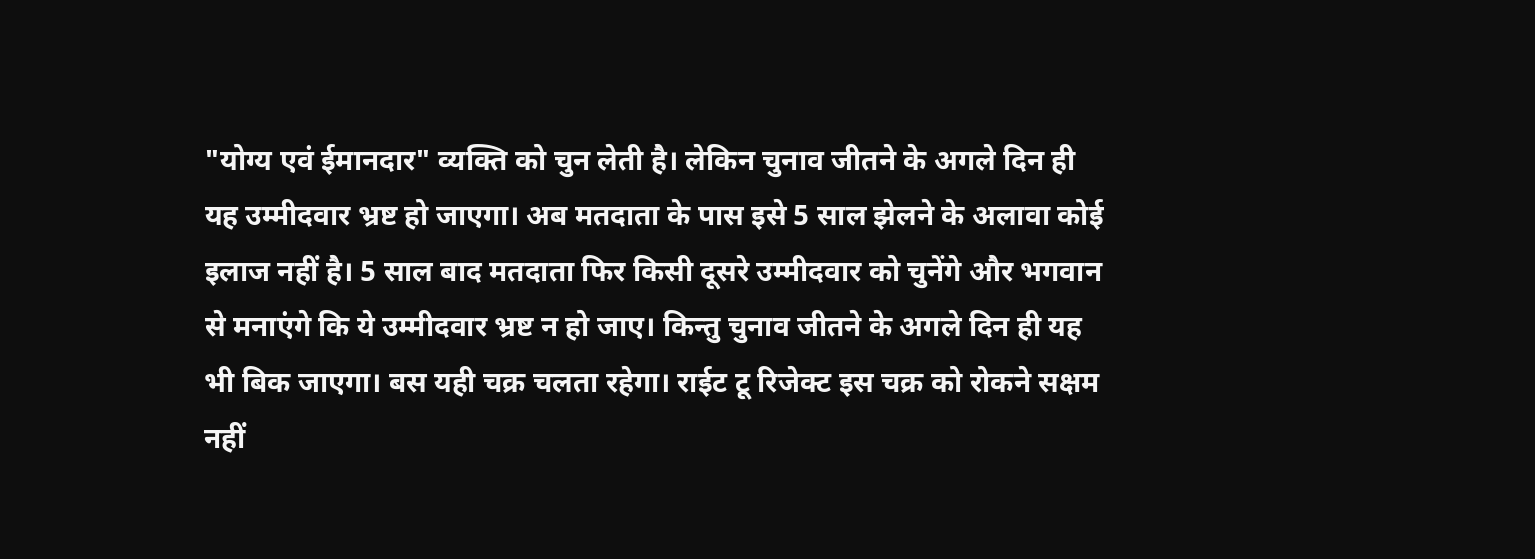"योग्य एवं ईमानदार" व्यक्ति को चुन लेती है। लेकिन चुनाव जीतने के अगले दिन ही यह उम्मीदवार भ्रष्ट हो जाएगा। अब मतदाता के पास इसे 5 साल झेलने के अलावा कोई इलाज नहीं है। 5 साल बाद मतदाता फिर किसी दूसरे उम्मीदवार को चुनेंगे और भगवान से मनाएंगे कि ये उम्मीदवार भ्रष्ट न हो जाए। किन्तु चुनाव जीतने के अगले दिन ही यह भी बिक जाएगा। बस यही चक्र चलता रहेगा। राईट टू रिजेक्ट इस चक्र को रोकने सक्षम नहीं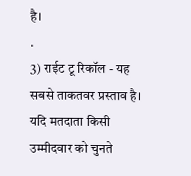है।
.
3) राईट टू रिकॉल - यह सबसे ताकतवर प्रस्ताव है। यदि मतदाता किसी उम्मीदवार को चुनते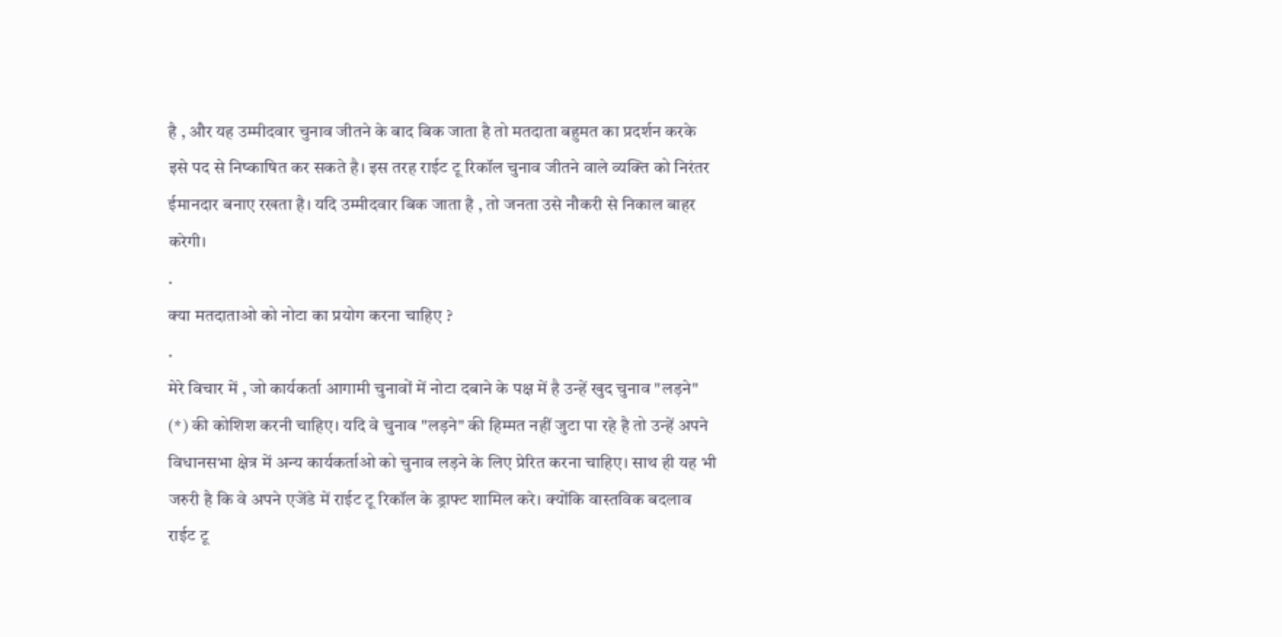है , और यह उम्मीदवार चुनाव जीतने के बाद बिक जाता है तो मतदाता बहुमत का प्रदर्शन करके इसे पद से निष्काषित कर सकते है। इस तरह राईट टू रिकॉल चुनाव जीतने वाले व्यक्ति को निरंतर ईमानदार बनाए रखता है। यदि उम्मीदवार बिक जाता है , तो जनता उसे नौकरी से निकाल बाहर करेगी।
.
क्या मतदाताओ को नोटा का प्रयोग करना चाहिए ?
.
मेरे विचार में , जो कार्यकर्ता आगामी चुनावों में नोटा दबाने के पक्ष में है उन्हें खुद चुनाव "लड़ने" (*) की कोशिश करनी चाहिए। यदि वे चुनाव "लड़ने" की हिम्मत नहीं जुटा पा रहे है तो उन्हें अपने विधानसभा क्षेत्र में अन्य कार्यकर्ताओ को चुनाव लड़ने के लिए प्रेरित करना चाहिए। साथ ही यह भी जरुरी है कि वे अपने एजेंडे में राईट टू रिकॉल के ड्राफ्ट शामिल करे। क्योंकि वास्तविक बदलाव राईट टू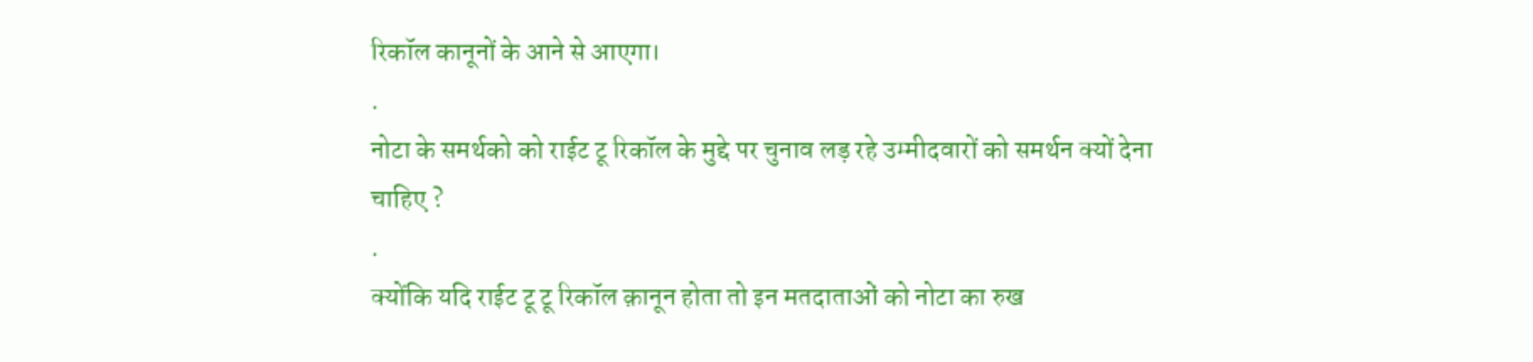रिकॉल कानूनों के आने से आएगा।
.
नोटा के समर्थको को राईट टू रिकॉल के मुद्दे पर चुनाव लड़ रहे उम्मीदवारों को समर्थन क्यों देना चाहिए ?
.
क्योंकि यदि राईट टू टू रिकॉल क़ानून होता तो इन मतदाताओं को नोटा का रुख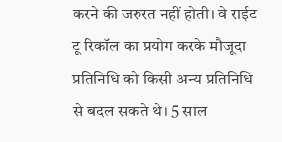करने की जरुरत नहीं होती। वे राईट टू रिकॉल का प्रयोग करके मौजूदा प्रतिनिधि को किसी अन्य प्रतिनिधि से बदल सकते थे। 5 साल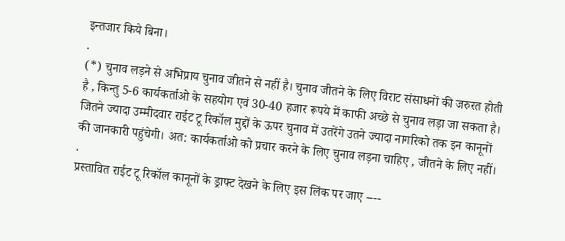इन्तजार किये बिना।
.
(*) चुनाव लड़ने से अभिप्राय चुनाव जीतने से नहीं है। चुनाव जीतने के लिए विराट संसाधनों की जरुरत होती है , किन्तु 5-6 कार्यकर्ताओ के सहयोग एवं 30-40 हजार रूपये में काफी अच्छे से चुनाव लड़ा जा सकता है। जितने ज्यादा उम्मीदवार राईट टू रिकॉल मुद्दों के ऊपर चुनाव में उतरेंगे उतने ज्यादा नागरिको तक इन कानूनों की जानकारी पहुंचेगी। अत: कार्यकर्ताओ को प्रचार करने के लिए चुनाव लड़ना चाहिए , जीतने के लिए नहीं।
.
प्रस्तावित राईट टू रिकॉल कानूनों के ड्राफ्ट देखने के लिए इस लिंक पर जाए ----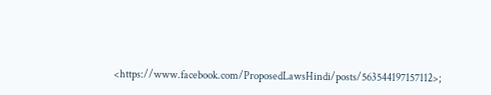<https://www.facebook.com/ProposedLawsHindi/posts/563544197157112>;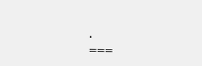.
===